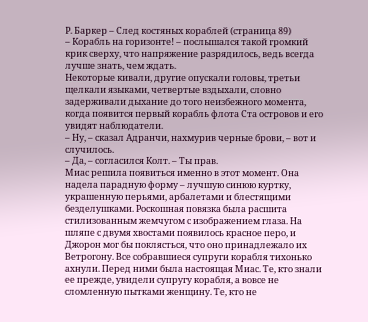Р. Баркер – След костяных кораблей (страница 89)
– Корабль на горизонте! – послышался такой громкий крик сверху, что напряжение разрядилось, ведь всегда лучше знать, чем ждать.
Некоторые кивали, другие опускали головы, третьи щелкали языками, четвертые вздыхали, словно задерживали дыхание до того неизбежного момента, когда появится первый корабль флота Ста островов и его увидят наблюдатели.
– Ну, – сказал Адранчи, нахмурив черные брови, – вот и случилось.
– Да, – согласился Колт. – Ты прав.
Миас решила появиться именно в этот момент. Она надела парадную форму – лучшую синюю куртку, украшенную перьями, арбалетами и блестящими безделушками. Роскошная повязка была расшита стилизованным жемчугом с изображением глаза. На шляпе с двумя хвостами появилось красное перо, и Джорон мог бы поклясться, что оно принадлежало их Ветрогону. Все собравшиеся супруги корабля тихонько ахнули. Перед ними была настоящая Миас. Те, кто знали ее прежде, увидели супругу корабля, а вовсе не сломленную пытками женщину. Те, кто не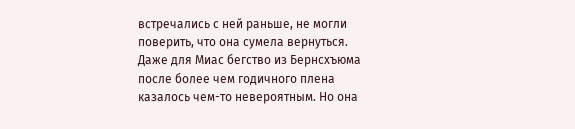встречались с ней раньше, не могли поверить, что она сумела вернуться. Даже для Миас бегство из Бернсхъюма после более чем годичного плена казалось чем-то невероятным. Но она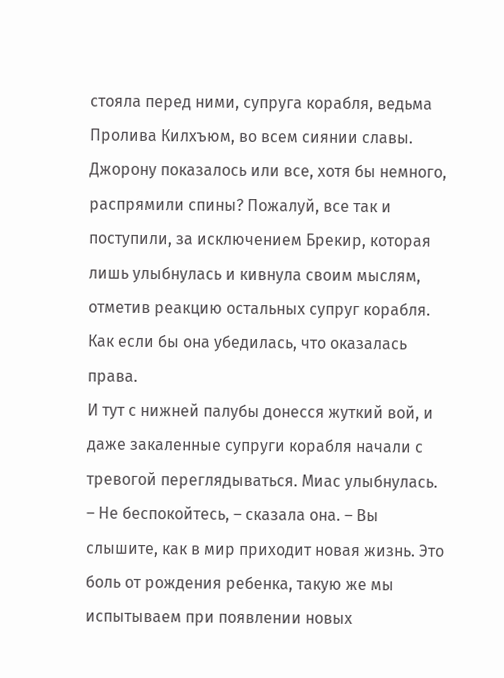стояла перед ними, супруга корабля, ведьма Пролива Килхъюм, во всем сиянии славы. Джорону показалось или все, хотя бы немного, распрямили спины? Пожалуй, все так и поступили, за исключением Брекир, которая лишь улыбнулась и кивнула своим мыслям, отметив реакцию остальных супруг корабля. Как если бы она убедилась, что оказалась права.
И тут с нижней палубы донесся жуткий вой, и даже закаленные супруги корабля начали с тревогой переглядываться. Миас улыбнулась.
– Не беспокойтесь, – сказала она. – Вы слышите, как в мир приходит новая жизнь. Это боль от рождения ребенка, такую же мы испытываем при появлении новых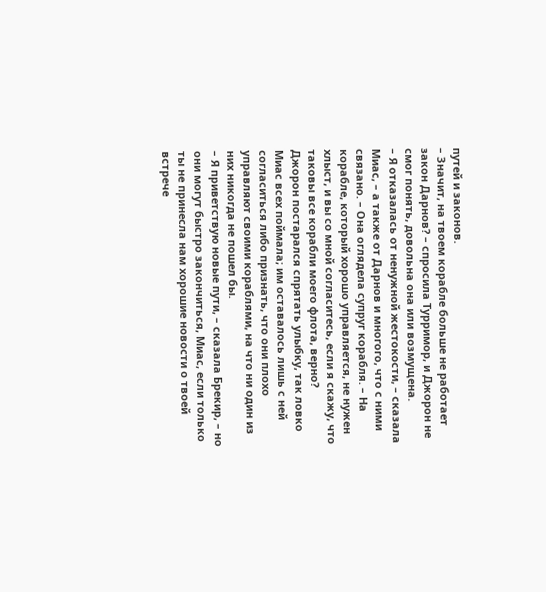путей и законов.
– Значит, на твоем корабле больше не работает закон Дарнов? – спросила Турримор, и Джорон не смог понять, довольна она или возмущена.
– Я отказалась от ненужной жестокости, – сказала Миас, – а также от Дарнов и многого, что с ними связано. – Она оглядела супруг корабля. – На корабле, который хорошо управляется, не нужен хлыст, и вы со мной согласитесь, если я скажу, что таковы все корабли моего флота, верно?
Джорон постарался спрятать улыбку, так ловко Миас всех поймала; им оставалось лишь с ней согласиться либо признать, что они плохо управляют своими кораблями, на что ни один из них никогда не пошел бы.
– Я приветствую новые пути, – сказала Брекир, – но они могут быстро закончиться, Миас, если только ты не принесла нам хорошие новости о твоей встрече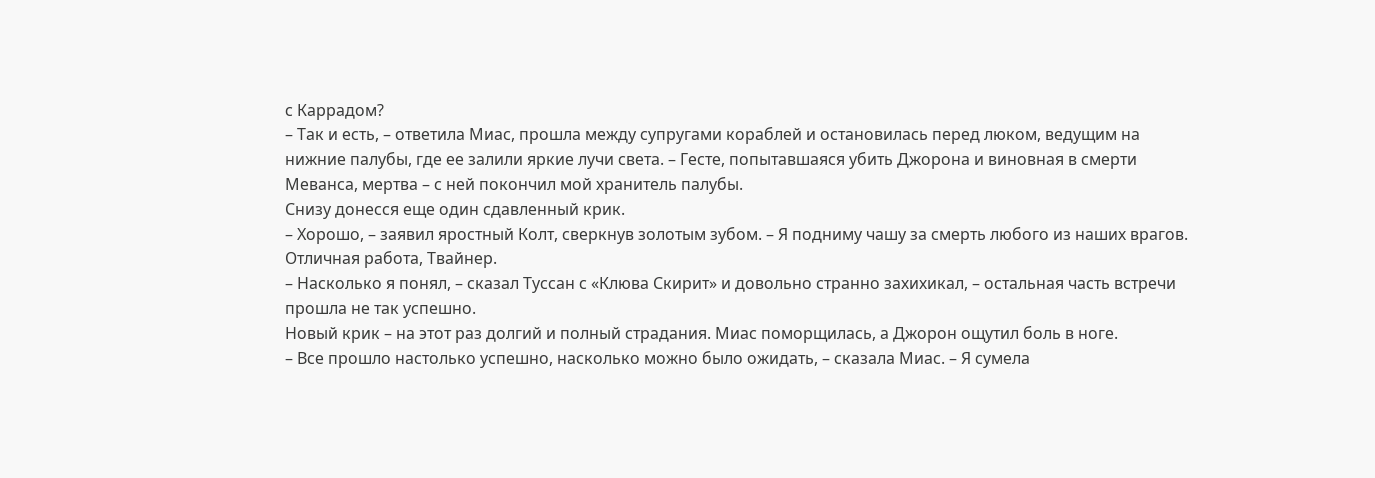с Каррадом?
– Так и есть, – ответила Миас, прошла между супругами кораблей и остановилась перед люком, ведущим на нижние палубы, где ее залили яркие лучи света. – Гесте, попытавшаяся убить Джорона и виновная в смерти Меванса, мертва – с ней покончил мой хранитель палубы.
Снизу донесся еще один сдавленный крик.
– Хорошо, – заявил яростный Колт, сверкнув золотым зубом. – Я подниму чашу за смерть любого из наших врагов. Отличная работа, Твайнер.
– Насколько я понял, – сказал Туссан с «Клюва Скирит» и довольно странно захихикал, – остальная часть встречи прошла не так успешно.
Новый крик – на этот раз долгий и полный страдания. Миас поморщилась, а Джорон ощутил боль в ноге.
– Все прошло настолько успешно, насколько можно было ожидать, – сказала Миас. – Я сумела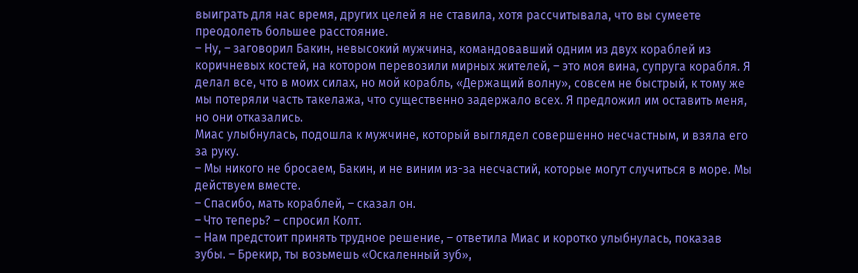выиграть для нас время, других целей я не ставила, хотя рассчитывала, что вы сумеете преодолеть большее расстояние.
– Ну, – заговорил Бакин, невысокий мужчина, командовавший одним из двух кораблей из коричневых костей, на котором перевозили мирных жителей, – это моя вина, супруга корабля. Я делал все, что в моих силах, но мой корабль, «Держащий волну», совсем не быстрый, к тому же мы потеряли часть такелажа, что существенно задержало всех. Я предложил им оставить меня, но они отказались.
Миас улыбнулась, подошла к мужчине, который выглядел совершенно несчастным, и взяла его за руку.
– Мы никого не бросаем, Бакин, и не виним из-за несчастий, которые могут случиться в море. Мы действуем вместе.
– Спасибо, мать кораблей, – сказал он.
– Что теперь? – спросил Колт.
– Нам предстоит принять трудное решение, – ответила Миас и коротко улыбнулась, показав зубы. – Брекир, ты возьмешь «Оскаленный зуб»,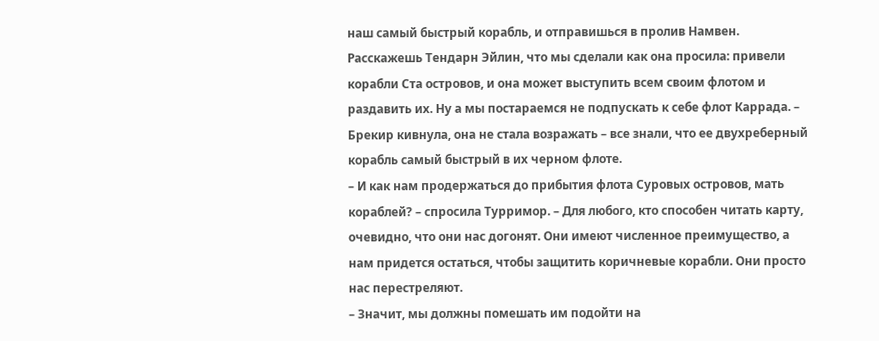наш самый быстрый корабль, и отправишься в пролив Намвен. Расскажешь Тендарн Эйлин, что мы сделали как она просила: привели корабли Ста островов, и она может выступить всем своим флотом и раздавить их. Ну а мы постараемся не подпускать к себе флот Каррада. – Брекир кивнула, она не стала возражать – все знали, что ее двухреберный корабль самый быстрый в их черном флоте.
– И как нам продержаться до прибытия флота Суровых островов, мать кораблей? – спросила Турримор. – Для любого, кто способен читать карту, очевидно, что они нас догонят. Они имеют численное преимущество, а нам придется остаться, чтобы защитить коричневые корабли. Они просто нас перестреляют.
– Значит, мы должны помешать им подойти на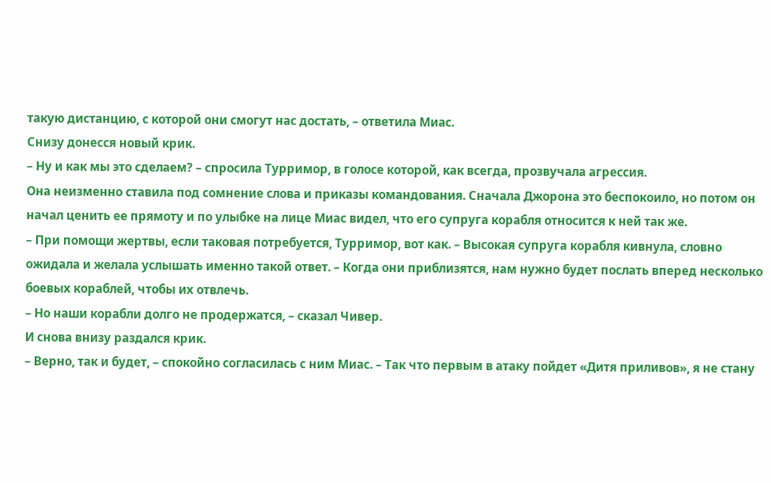такую дистанцию, с которой они смогут нас достать, – ответила Миас.
Снизу донесся новый крик.
– Ну и как мы это сделаем? – спросила Турримор, в голосе которой, как всегда, прозвучала агрессия.
Она неизменно ставила под сомнение слова и приказы командования. Сначала Джорона это беспокоило, но потом он начал ценить ее прямоту и по улыбке на лице Миас видел, что его супруга корабля относится к ней так же.
– При помощи жертвы, если таковая потребуется, Турримор, вот как. – Высокая супруга корабля кивнула, словно ожидала и желала услышать именно такой ответ. – Когда они приблизятся, нам нужно будет послать вперед несколько боевых кораблей, чтобы их отвлечь.
– Но наши корабли долго не продержатся, – сказал Чивер.
И снова внизу раздался крик.
– Верно, так и будет, – спокойно согласилась с ним Миас. – Так что первым в атаку пойдет «Дитя приливов», я не стану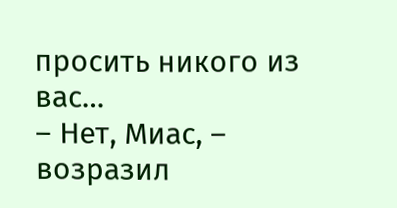просить никого из вас…
– Нет, Миас, – возразил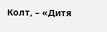Колт, – «Дитя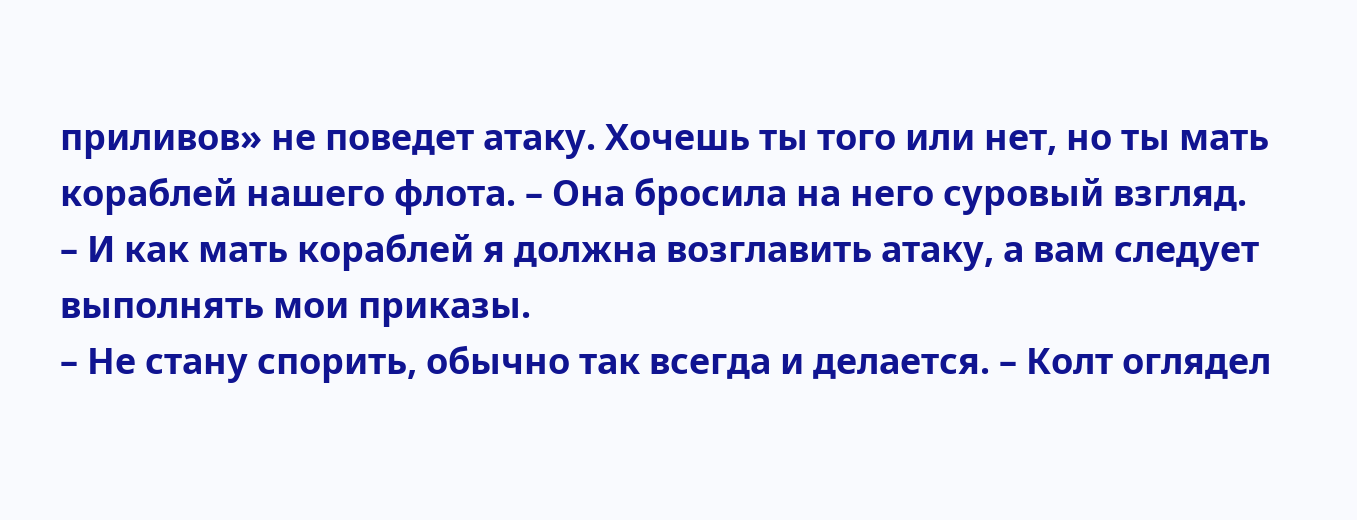приливов» не поведет атаку. Хочешь ты того или нет, но ты мать кораблей нашего флота. – Она бросила на него суровый взгляд.
– И как мать кораблей я должна возглавить атаку, а вам следует выполнять мои приказы.
– Не стану спорить, обычно так всегда и делается. – Колт оглядел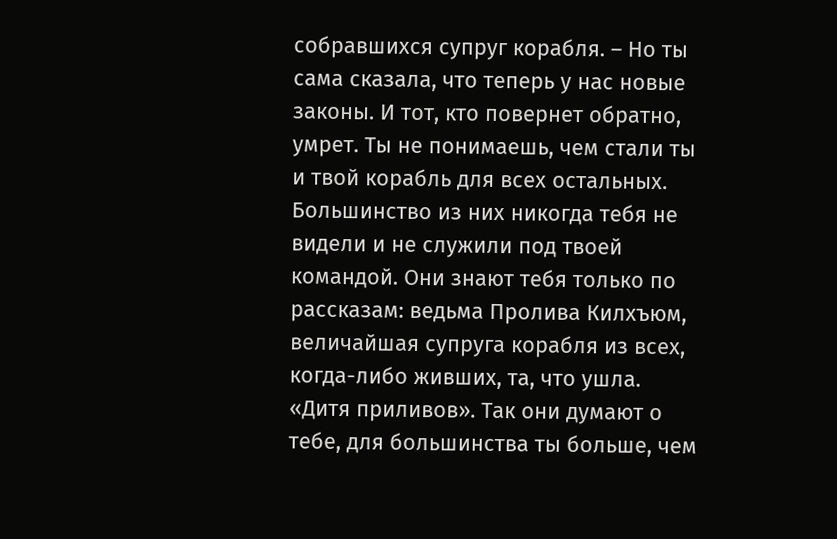собравшихся супруг корабля. – Но ты сама сказала, что теперь у нас новые законы. И тот, кто повернет обратно, умрет. Ты не понимаешь, чем стали ты и твой корабль для всех остальных. Большинство из них никогда тебя не видели и не служили под твоей командой. Они знают тебя только по рассказам: ведьма Пролива Килхъюм, величайшая супруга корабля из всех, когда-либо живших, та, что ушла. «Дитя приливов». Так они думают о тебе, для большинства ты больше, чем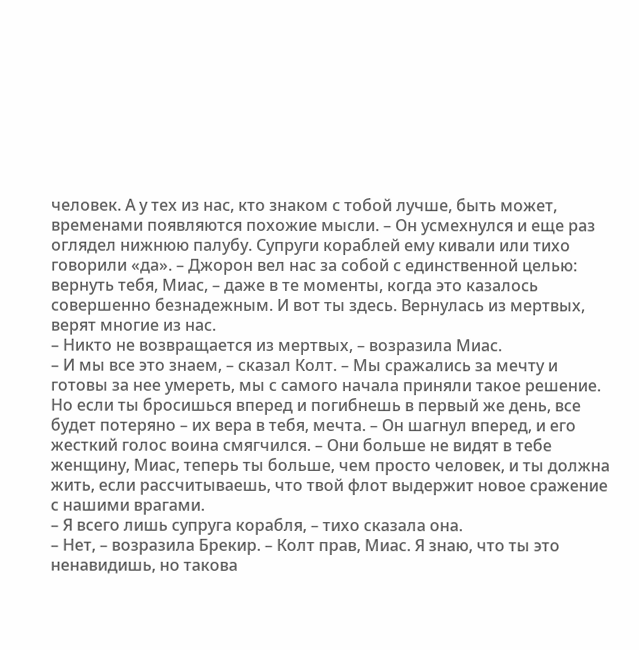человек. А у тех из нас, кто знаком с тобой лучше, быть может, временами появляются похожие мысли. – Он усмехнулся и еще раз оглядел нижнюю палубу. Супруги кораблей ему кивали или тихо говорили «да». – Джорон вел нас за собой с единственной целью: вернуть тебя, Миас, – даже в те моменты, когда это казалось совершенно безнадежным. И вот ты здесь. Вернулась из мертвых, верят многие из нас.
– Никто не возвращается из мертвых, – возразила Миас.
– И мы все это знаем, – сказал Колт. – Мы сражались за мечту и готовы за нее умереть, мы с самого начала приняли такое решение. Но если ты бросишься вперед и погибнешь в первый же день, все будет потеряно – их вера в тебя, мечта. – Он шагнул вперед, и его жесткий голос воина смягчился. – Они больше не видят в тебе женщину, Миас, теперь ты больше, чем просто человек, и ты должна жить, если рассчитываешь, что твой флот выдержит новое сражение с нашими врагами.
– Я всего лишь супруга корабля, – тихо сказала она.
– Нет, – возразила Брекир. – Колт прав, Миас. Я знаю, что ты это ненавидишь, но такова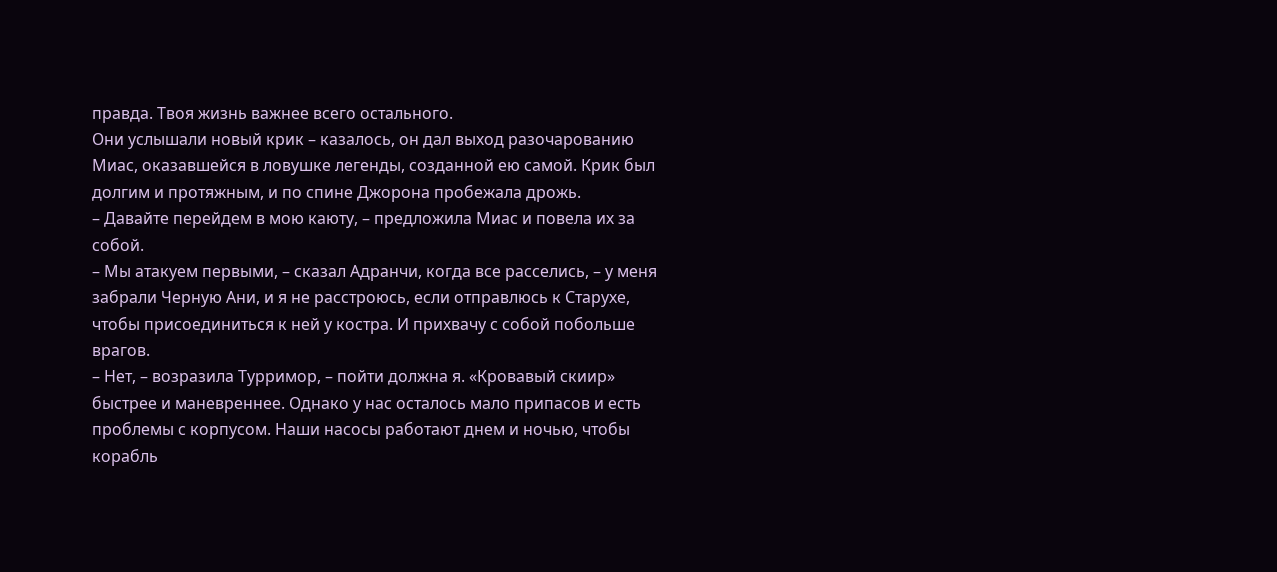правда. Твоя жизнь важнее всего остального.
Они услышали новый крик – казалось, он дал выход разочарованию Миас, оказавшейся в ловушке легенды, созданной ею самой. Крик был долгим и протяжным, и по спине Джорона пробежала дрожь.
– Давайте перейдем в мою каюту, – предложила Миас и повела их за собой.
– Мы атакуем первыми, – сказал Адранчи, когда все расселись, – у меня забрали Черную Ани, и я не расстроюсь, если отправлюсь к Старухе, чтобы присоединиться к ней у костра. И прихвачу с собой побольше врагов.
– Нет, – возразила Турримор, – пойти должна я. «Кровавый скиир» быстрее и маневреннее. Однако у нас осталось мало припасов и есть проблемы с корпусом. Наши насосы работают днем и ночью, чтобы корабль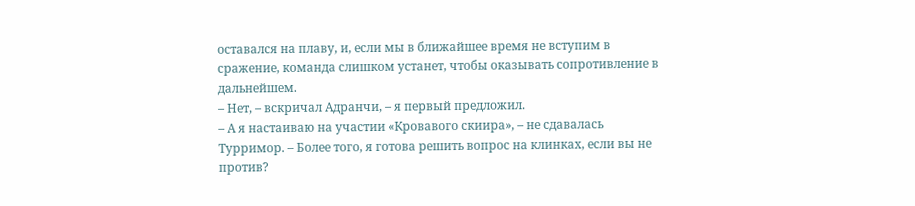оставался на плаву, и, если мы в ближайшее время не вступим в сражение, команда слишком устанет, чтобы оказывать сопротивление в дальнейшем.
– Нет, – вскричал Адранчи, – я первый предложил.
– А я настаиваю на участии «Кровавого скиира», – не сдавалась Турримор. – Более того, я готова решить вопрос на клинках, если вы не против?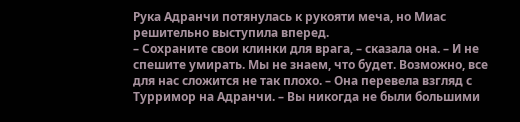Рука Адранчи потянулась к рукояти меча, но Миас решительно выступила вперед.
– Сохраните свои клинки для врага, – сказала она. – И не спешите умирать. Мы не знаем, что будет. Возможно, все для нас сложится не так плохо. – Она перевела взгляд с Турримор на Адранчи. – Вы никогда не были большими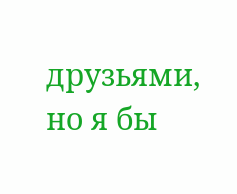друзьями, но я бы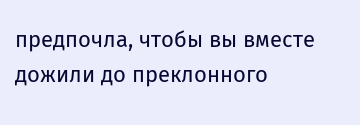предпочла, чтобы вы вместе дожили до преклонного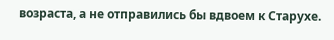возраста, а не отправились бы вдвоем к Старухе.